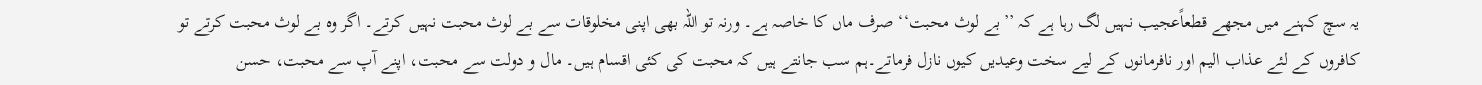یہ سچ کہنے میں مجھے قطعاًعجیب نہیں لگ رہا ہے کہ ’’بے لوث محبت‘‘ صرف ماں کا خاصہ ہے۔ ورنہ تو اللہ بھی اپنی مخلوقات سے بے لوث محبت نہیں کرتے۔ اگر وہ بے لوث محبت کرتے تو کافروں کے لئے عذاب الیم اور نافرمانوں کے لیے سخت وعیدیں کیوں نازل فرماتے۔ہم سب جانتے ہیں کہ محبت کی کئی اقسام ہیں۔ مال و دولت سے محبت، اپنے آپ سے محبت، حسن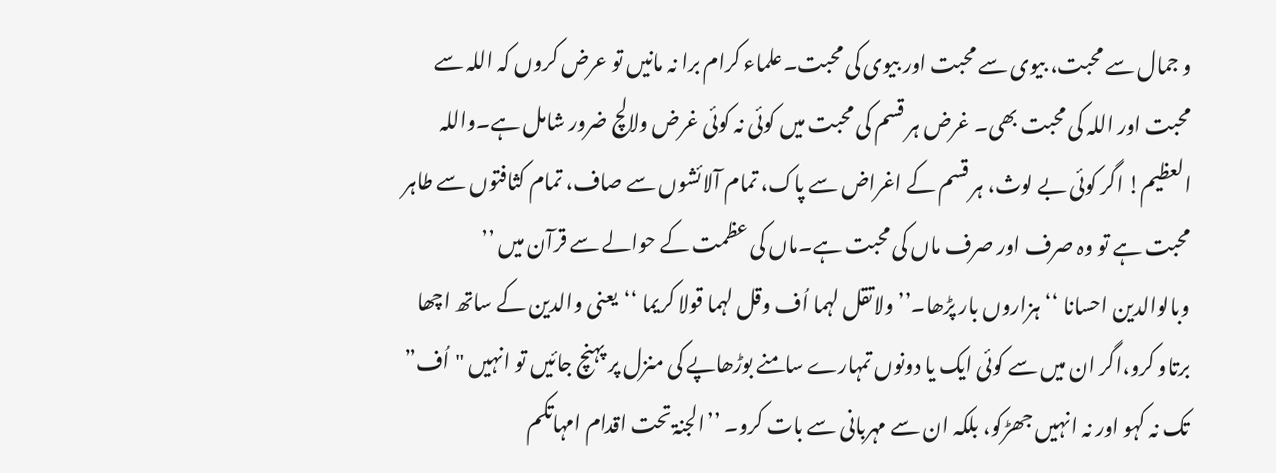و جمال سے محبت، بیوی سے محبت اور بیوی کی محبت۔علماء کرام برا نہ مانیں تو عرض کروں کہ اللہ سے محبت اور اللہ کی محبت بھی۔ غرض ہر قسم کی محبت میں کوئی نہ کوئی غرض ولالچ ضرور شامل ہے۔واللہ العظیم! اگر کوئی بے لوث، ہر قسم کے اغراض سے پاک، تمام آلائشوں سے صاف، تمام کثافتوں سے طاہر محبت ہے تو وہ صرف اور صرف ماں کی محبت ہے۔ماں کی عظمت کے حوالے سے قرآن میں ’’ وبالوالدین احسانا ‘‘ہزاروں بار پڑھا۔’’ولاتقل لہما اُف وقل لہما قولا کریما ‘‘یعنی والدین کے ساتھ اچھا برتاو کرو،اگر ان میں سے کوئی ایک یا دونوں تمہارے سامنے بوڑھاپے کی منزل پر پہنچ جائیں تو انہیں "اُف” تک نہ کہو اور نہ انہیں جھڑکو، بلکہ ان سے مہربانی سے بات کرو۔ ’’الجنۃ تحت اقدام امہاتکم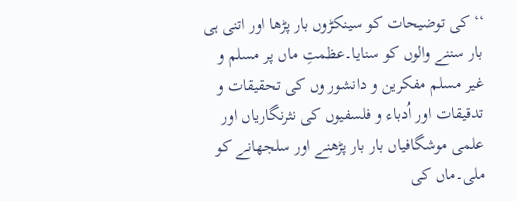‘‘کی توضیحات کو سینکڑوں بار پڑھا اور اتنی ہی بار سننے والوں کو سنایا۔عظمتِ ماں پر مسلم و غیر مسلم مفکرین و دانشور وں کی تحقیقات و تدقیقات اور اُدباء و فلسفیوں کی نثرنگاریاں اور علمی موشگافیاں بار بار پڑھنے اور سلجھانے کو ملی۔ماں کی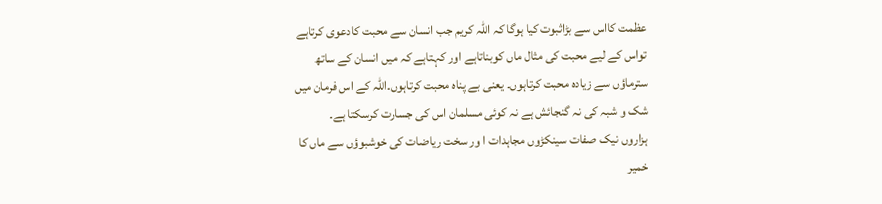عظمت کااس سے بڑاثبوت کیا ہوگا کہ اللہ کریم جب انسان سے محبت کادعوی کرتاہے تواس کے لیے محبت کی مثال ماں کوبناتاہے اور کہتاہے کہ میں انسان کے ساتھ سترماؤں سے زیادہ محبت کرتاہوں۔ یعنی بے پناہ محبت کرتاہوں۔اللہ کے اس فرمان میں شک و شبہ کی نہ گنجائش ہے نہ کوئی مسلمان اس کی جسارت کرسکتا ہے۔
ہزاروں نیک صفات سینکڑوں مجاہدات ا ور سخت ریاضات کی خوشبوؤں سے ماں کا خمیر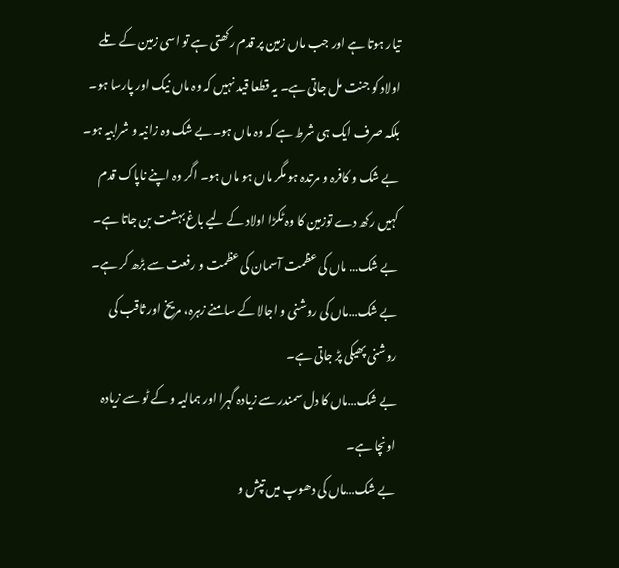تیار ہوتا ہے اور جب ماں زمین پر قدم رکھتی ہے تو اسی زمین کے تلے اولاد کو جنت مل جاتی ہے۔ یہ قطعا قید نہیں کہ وہ ماں نیک اور پارسا ہو۔ بلکہ صرف ایک ہی شرط ہے کہ وہ ماں ہو۔بے شک وہ زانیہ و شرابیہ ہو۔ بے شک و کافرہ و مرتدہ ہو مگر ماں ہو ماں ہو۔ اگر وہ اپنے ناپاک قدم کہیں رکھ دے توزمین کا وہ ٹکڑا اولاد کے لیے باغ بہشت بن جاتا ہے۔
بے شک… ماں کی عظمت آسمان کی عظمت و رفعت سے بڑھ کر ہے۔
بے شک…ماں کی روشنی و اجالا کے سامنے زہرہ، مریخ اور ثاقب کی روشنی پھیکی پڑ جاتی ہے۔
بے شک…ماں کا دل سمندر سے زیادہ گہرا اور ہمالیہ و کے ٹو سے زیادہ اونچا ہے۔
بے شک…ماں کی دھوپ میں تپش و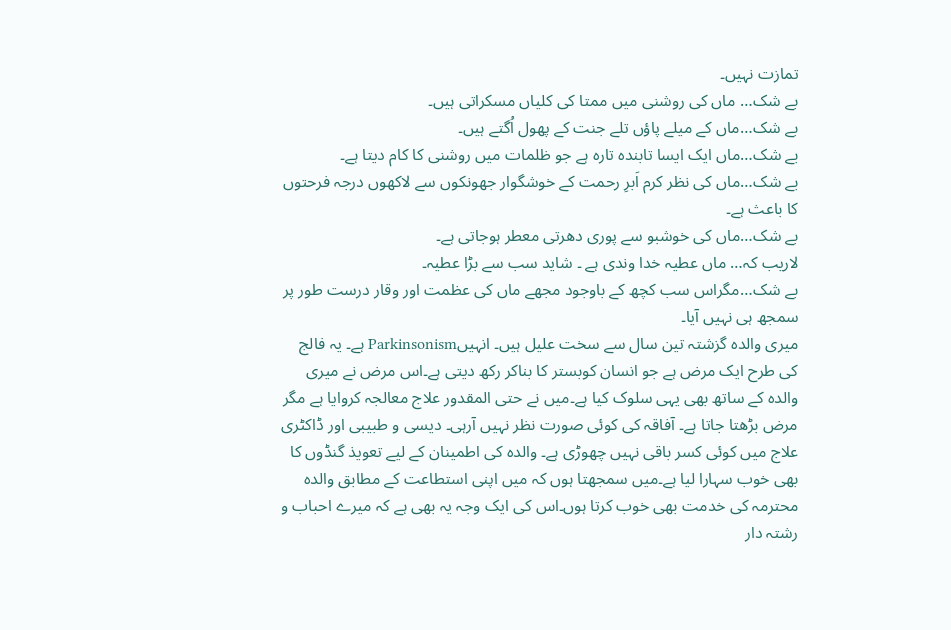تمازت نہیں۔
بے شک… ماں کی روشنی میں ممتا کی کلیاں مسکراتی ہیں۔
بے شک…ماں کے میلے پاؤں تلے جنت کے پھول اُگتے ہیں۔
بے شک…ماں ایک ایسا تابندہ تارہ ہے جو ظلمات میں روشنی کا کام دیتا ہے۔
بے شک…ماں کی نظر کرم اَبرِ رحمت کے خوشگوار جھونکوں سے لاکھوں درجہ فرحتوں کا باعث ہے۔
بے شک…ماں کی خوشبو سے پوری دھرتی معطر ہوجاتی ہے۔
لاریب کہ… ماں عطیہ خدا وندی ہے ۔ شاید سب سے بڑا عطیہ۔
بے شک…مگراس سب کچھ کے باوجود مجھے ماں کی عظمت اور وقار درست طور پر سمجھ ہی نہیں آیا۔
میری والدہ گزشتہ تین سال سے سخت علیل ہیں۔ انہیںParkinsonism ہے۔ یہ فالج کی طرح ایک مرض ہے جو انسان کوبستر کا بناکر رکھ دیتی ہے۔اس مرض نے میری والدہ کے ساتھ بھی یہی سلوک کیا ہے۔میں نے حتی المقدور علاج معالجہ کروایا ہے مگر مرض بڑھتا جاتا ہے۔ آفاقہ کی کوئی صورت نظر نہیں آرہی۔ دیسی و طبیبی اور ڈاکٹری علاج میں کوئی کسر باقی نہیں چھوڑی ہے۔ والدہ کی اطمینان کے لیے تعویذ گنڈوں کا بھی خوب سہارا لیا ہے۔میں سمجھتا ہوں کہ میں اپنی استطاعت کے مطابق والدہ محترمہ کی خدمت بھی خوب کرتا ہوں۔اس کی ایک وجہ یہ بھی ہے کہ میرے احباب و رشتہ دار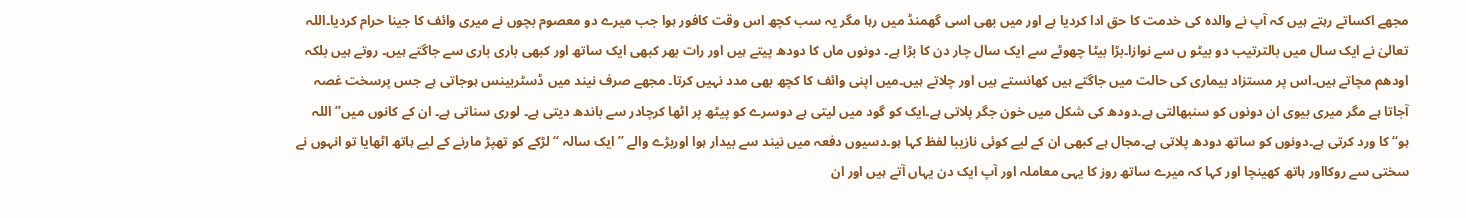مجھے اکساتے رہتے ہیں کہ آپ نے والدہ کی خدمت کا حق ادا کردیا ہے اور میں بھی اسی گھمنڈ میں رہا مگر یہ سب کچھ اس وقت کافور ہوا جب میرے دو معصوم بچوں نے میری وائف کا جینا حرام کردیا۔اللہ تعالیٰ نے ایک سال میں بالترتیب دو بیٹو ں سے نوازا۔بڑا بیٹا چھوٹے سے ایک سال چار دن کا بڑا ہے۔ دونوں ماں کا دودھ پیتے ہیں اور رات بھر کبھی ایک ساتھ اور کبھی باری باری سے جاگتے ہیں۔ روتے ہیں بلکہ اودھم مچاتے ہیں۔اس پر مستزاد بیماری کی حالت میں جاگتے ہیں کھانستے ہیں اور چلاتے ہیں۔میں اپنی وائف کا کچھ بھی مدد نہیں کرتا۔ مجھے صرف نیند میں ڈسٹربینس ہوجاتی ہے جس پرسخت غصہ آجاتا ہے مگر میری بیوی ان دونوں کو سنبھالتی ہے۔دودھ کی شکل میں خون جگر پلاتی ہے۔ایک کو گود میں لیتی ہے دوسرے کو پیٹھ پر اٹھا کرچادر سے باندھ دیتی ہے۔ لوری سناتی ہے۔ ان کے کانوں میں’’ اللہ ہو‘‘ کا ورد کرتی ہے۔دونوں کو ساتھ دودھ پلاتی ہے۔مجال ہے کبھی ان کے لیے کوئی نازیبا لفظ کہا ہو۔دسیوں دفعہ میں نیند سے بیدار ہوا اوربڑے والے ’’ایک سالہ ‘‘ لڑکے کو تھپڑ مارنے کے لیے ہاتھ اٹھایا تو انہوں نے سختی سے روکااور ہاتھ کھینچا اور کہا کہ میرے ساتھ روز کا یہی معاملہ اور آپ ایک دن یہاں آتے ہیں اور ان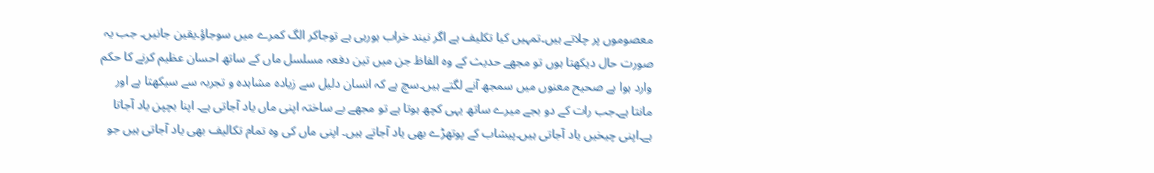معصوموں پر چلاتے ہیں۔تمہیں کیا تکلیف ہے اگر نیند خراب ہورہی ہے توجاکر الگ کمرے میں سوجاؤ۔یقین جانیں۔ جب یہ صورت حال دیکھتا ہوں تو مجھے حدیث کے وہ الفاظ جن میں تین دفعہ مسلسل ماں کے ساتھ احسان عظیم کرنے کا حکم وارد ہوا ہے صحیح معنوں میں سمجھ آنے لگتے ہیں۔سچ ہے کہ انسان دلیل سے زیادہ مشاہدہ و تجربہ سے سیکھتا ہے اور مانتا ہے۔جب رات کے دو بجے میرے ساتھ یہی کچھ ہوتا ہے تو مجھے بے ساختہ اپنی ماں یاد آجاتی ہے۔ اپنا بچپن یاد آجاتا ہے۔اپنی چیخیں یاد آجاتی ہیں۔پیشاب کے پوتھڑے بھی یاد آجاتے ہیں۔ اپنی ماں کی وہ تمام تکالیف بھی یاد آجاتی ہیں جو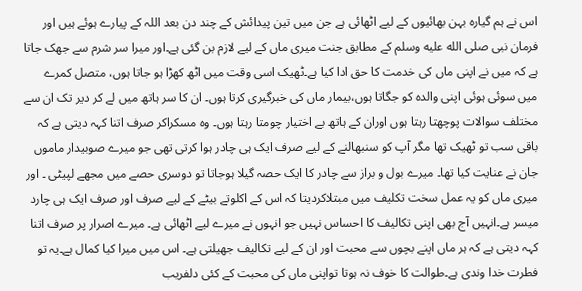اس نے ہم گیارہ بہن بھائیوں کے لیے اٹھائی ہے جن میں تین پیدائش کے چند دن بعد اللہ کے پیارے ہوئے ہیں اور فرمان نبی صلى الله عليه وسلم کے مطابق جنت میری ماں کے لیے لازم بن گئی ہے۔اور میرا سر شرم سے جھک جاتا ہے کہ میں نے اپنی ماں کی خدمت کا حق ادا کیا ہے۔ٹھیک اسی وقت میں اٹھ کھڑا ہو جاتا ہوں، متصل کمرے میں سوئی ہوئی اپنی والدہ کو جگاتا ہوں،بیمار ماں کی خبرگیری کرتا ہوں۔ ان کا سر ہاتھ میں لے کر دیر تک ان سے مختلف سوالات پوچھتا رہتا ہوں اوران کے ہاتھ بے اختیار چومتا رہتا ہوں۔ وہ مسکراکر صرف اتنا کہہ دیتی ہے کہ باقی سب تو ٹھیک تھا مگر آپ کو سنبھالنے کے لیے صرف ایک ہی چادر ہوا کرتی تھی جو میرے صوبیدار ماموں جان نے عنایت کیا تھا۔ میرے بول و براز سے چادر کا ایک حصہ گیلا ہوجاتا تو دوسری حصے میں مجھے لپیٹی ۔ اور میری ماں کو یہ عمل سخت تکلیف میں مبتلاکردیتا کہ اس کے اکلوتے بیٹے کے لیے صرف اور صرف ایک ہی چارد میسر ہے۔انہیں آج بھی اپنی تکالیف کا احساس نہیں جو انہوں نے میرے لیے اٹھائی ہے۔ میرے اصرار پر صرف اتنا کہہ دیتی ہے کہ ہر ماں اپنے بچوں سے محبت اور ان کے لیے تکالیف جھیلتی ہے۔ اس میں میرا کیا کمال ہے۔یہ تو فطرت خدا وندی ہے۔طوالت کا خوف نہ ہوتا تواپنی ماں کی محبت کے کئی دلفریب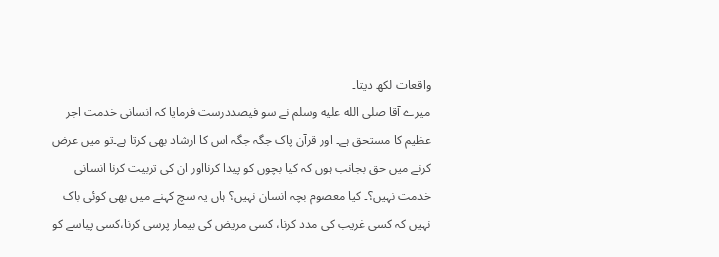واقعات لکھ دیتا۔
میرے آقا صلى الله عليه وسلم نے سو فیصددرست فرمایا کہ انسانی خدمت اجر عظیم کا مستحق ہے۔ اور قرآن پاک جگہ جگہ اس کا ارشاد بھی کرتا ہے۔تو میں عرض کرنے میں حق بجانب ہوں کہ کیا بچوں کو پیدا کرنااور ان کی تربیت کرنا انسانی خدمت نہیں؟۔ کیا معصوم بچہ انسان نہیں؟ ہاں یہ سچ کہنے میں بھی کوئی باک نہیں کہ کسی غریب کی مدد کرنا، کسی مریض کی بیمار پرسی کرنا،کسی پیاسے کو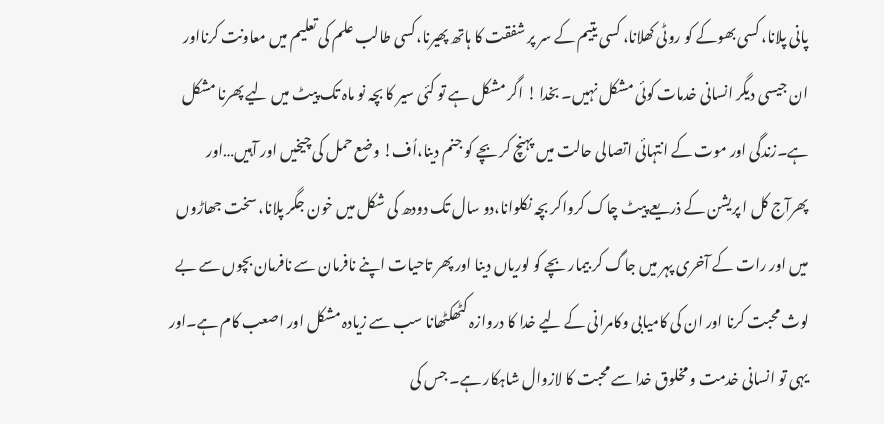پانی پلانا، کسی بھوکے کو روٹی کھلانا، کسی یتیم کے سر پر شفقت کا ہاتھ پھیرنا،کسی طالب علم کی تعلیم میں معاونت کرنااور ان جیسی دیگر انسانی خدمات کوئی مشکل نہیں۔ بخدا ! اگر مشکل ہے تو کئی سیر کا بچہ نو ماہ تک پیٹ میں لیے پھرنا مشکل ہے۔زندگی اور موت کے انتہائی اتصالی حالت میں پہنچ کر بچے کو جنم دینا،اُف! وضع حمل کی چیخیں اور آہیں…اور پھرآج کل ا پریشن کے ذریعے پیٹ چاک کرواکر بچہ نکلوانا،دو سال تک دودھ کی شکل میں خون جگر پلانا، سخت جھاڑوں میں اور رات کے آخری پہر میں جاگ کر بیمار بچے کو لوریاں دینا اور پھر تاحیات اپنے نافرمان سے نافرمان بچوں سے بے لوث محبت کرنا اور ان کی کامیابی وکامرانی کے لیے خدا کا دروازہ کٹھکٹھانا سب سے زیادہ مشکل اور اصعب کام ہے۔اور یہی تو انسانی خدمت و مخلوق خدا سے محبت کا لازوال شاہکار ہے۔ جس کی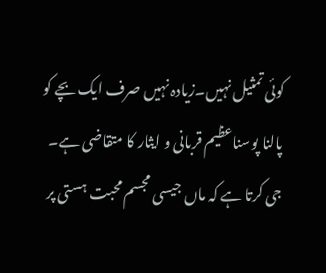کوئی تمثیل نہیں۔زیادہ نہیں صرف ایک بچے کو پالنا پوسناعظیم قربانی و ایثار کا متقاضی ہے۔ جی کرتا ہے کہ ماں جیسی مجسم محبت ہستی پر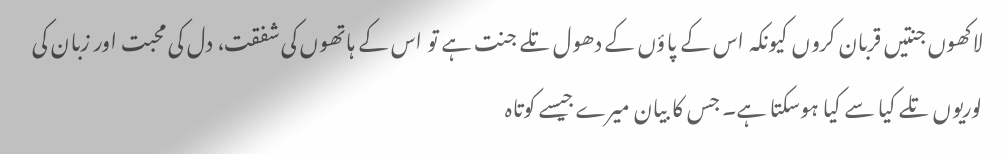لاکھوں جنتیں قربان کروں کیونکہ اس کے پاؤں کے دھول تلے جنت ہے تو اس کے ہاتھوں کی شفقت، دل کی محبت اور زبان کی لوریوں تلے کیا سے کیا ہوسکتا ہے۔ جس کا بیان میرے جیسے کوتاہ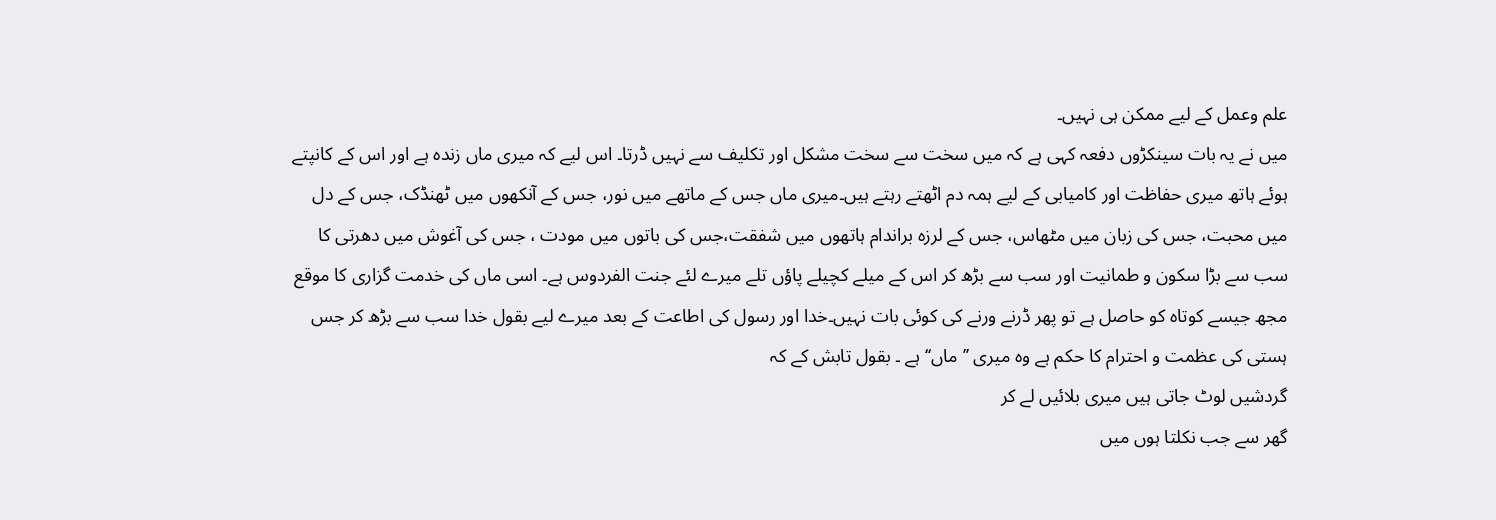علم وعمل کے لیے ممکن ہی نہیں۔
میں نے یہ بات سینکڑوں دفعہ کہی ہے کہ میں سخت سے سخت مشکل اور تکلیف سے نہیں ڈرتا۔ اس لیے کہ میری ماں زندہ ہے اور اس کے کانپتے ہوئے ہاتھ میری حفاظت اور کامیابی کے لیے ہمہ دم اٹھتے رہتے ہیں۔میری ماں جس کے ماتھے میں نور، جس کے آنکھوں میں ٹھنڈک، جس کے دل میں محبت، جس کی زبان میں مٹھاس، جس کے لرزہ براندام ہاتھوں میں شفقت،جس کی باتوں میں مودت ، جس کی آغوش میں دھرتی کا سب سے بڑا سکون و طمانیت اور سب سے بڑھ کر اس کے میلے کچیلے پاؤں تلے میرے لئے جنت الفردوس ہے۔ اسی ماں کی خدمت گزاری کا موقع مجھ جیسے کوتاہ کو حاصل ہے تو پھر ڈرنے ورنے کی کوئی بات نہیں۔خدا اور رسول کی اطاعت کے بعد میرے لیے بقول خدا سب سے بڑھ کر جس ہستی کی عظمت و احترام کا حکم ہے وہ میری ’’ماں‘‘ ہے ۔ بقول تابش کے کہ
گردشیں لوٹ جاتی ہیں میری بلائیں لے کر
گھر سے جب نکلتا ہوں میں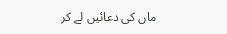ماں کی دعائیں لے کر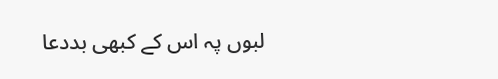لبوں پہ اس کے کبھی بددعا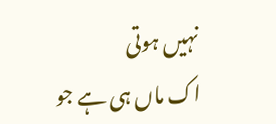نہیں ہوتی
اک ماں ہی ہے جو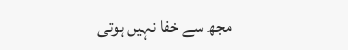مجھ سے خفا نہیں ہوتی